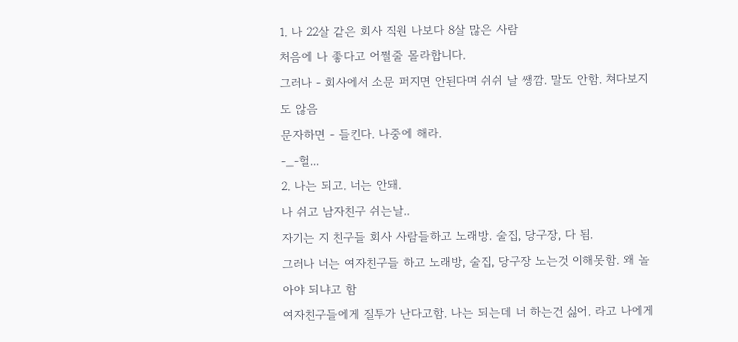1. 나 22살 같은 회사 직원 나보다 8살 많은 사람
처음에 나 좋다고 어쩔줄 몰라합니다.
그러나 - 회사에서 소문 퍼지면 안된다며 쉬쉬 날 쌩깜. 말도 안함. 쳐다보지도 않음
문자하면 - 들킨다. 나중에 해라.
-_-헐...
2. 나는 되고. 너는 안돼.
나 쉬고 남자친구 쉬는날..
자기는 지 친구들 회사 사람들하고 노래방. 술집, 당구장, 다 됨.
그러나 너는 여자친구들 하고 노래방, 술집, 당구장 노는것 이해못함. 왜 놀아야 되냐고 함
여자친구들에게 질투가 난다고함. 나는 되는데 너 하는건 싫어. 라고 나에게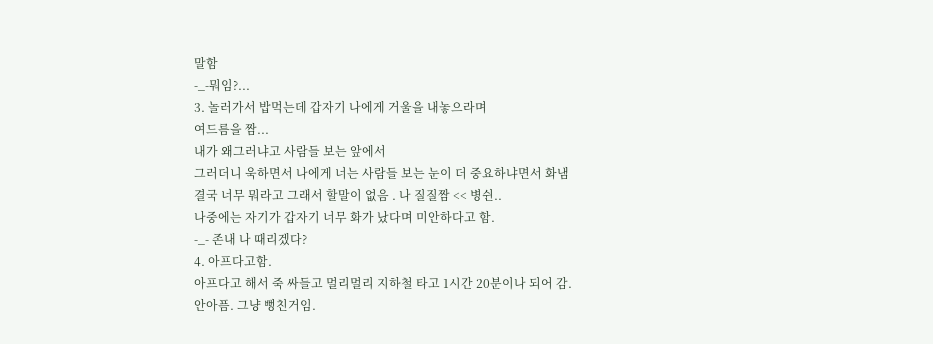말함
-_-뭐임?...
3. 놀러가서 밥먹는데 갑자기 나에게 거울을 내놓으라며
여드름을 짬...
내가 왜그러냐고 사람들 보는 앞에서
그러더니 욱하면서 나에게 너는 사람들 보는 눈이 더 중요하냐면서 화냄
결국 너무 뭐라고 그래서 할말이 없음 . 나 질질짬 << 병쉰..
나중에는 자기가 갑자기 너무 화가 났다며 미안하다고 함.
-_- 존내 나 때리겠다?
4. 아프다고함.
아프다고 해서 죽 싸들고 멀리멀리 지하철 타고 1시간 20분이나 되어 감.
안아픔. 그냥 뻥친거임.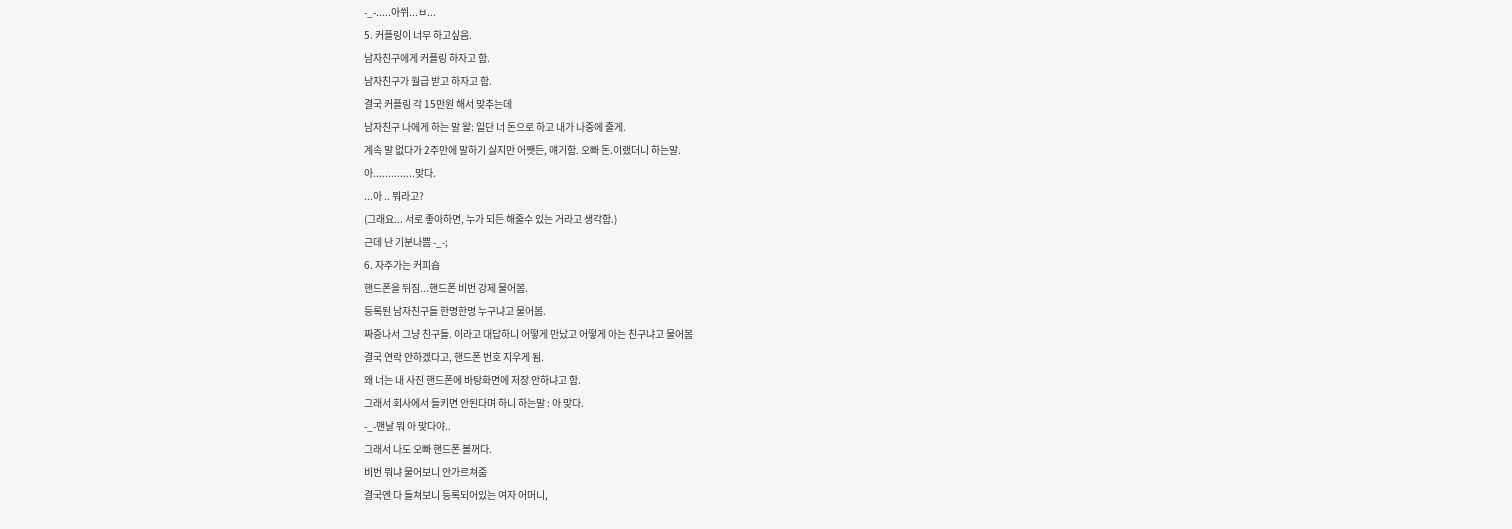-_-.....아쒸...ㅂ...
5. 커플링이 너무 하고싶음.
남자친구에게 커플링 하자고 함.
남자친구가 월급 받고 하자고 함.
결국 커플링 각 15만원 해서 맞추는데
남자친구 나에게 하는 말 왈: 일단 너 돈으로 하고 내가 나중에 줄게.
계속 말 없다가 2주만에 말하기 싫지만 어쨋든, 얘기함. 오빠 돈.이랬더니 하는말.
아..............맞다.
...아 .. 뭐라고?
(그래요... 서로 좋아하면, 누가 되든 해줄수 있는 거라고 생각함.)
근데 난 기분나쁨 -_-;
6. 자주가는 커피숍
핸드폰을 뒤짐...핸드폰 비번 강제 물어봄.
등록된 남자친구들 한명한명 누구냐고 물어봄.
짜증나서 그냥 친구들. 이라고 대답하니 어떻게 만났고 어떻게 아는 친구냐고 물어봄
결국 연락 안하겠다고, 핸드폰 번호 지우게 됨.
왜 너는 내 사진 핸드폰에 바탕화면에 저장 안하냐고 함.
그래서 회사에서 들키면 안된다며 하니 하는말 : 아 맞다.
-_-맨날 뭐 아 맞다야..
그래서 나도 오빠 핸드폰 볼꺼다.
비번 뭐냐 물어보니 안가르쳐줌
결국엔 다 들쳐보니 등록되어있는 여자 어머니,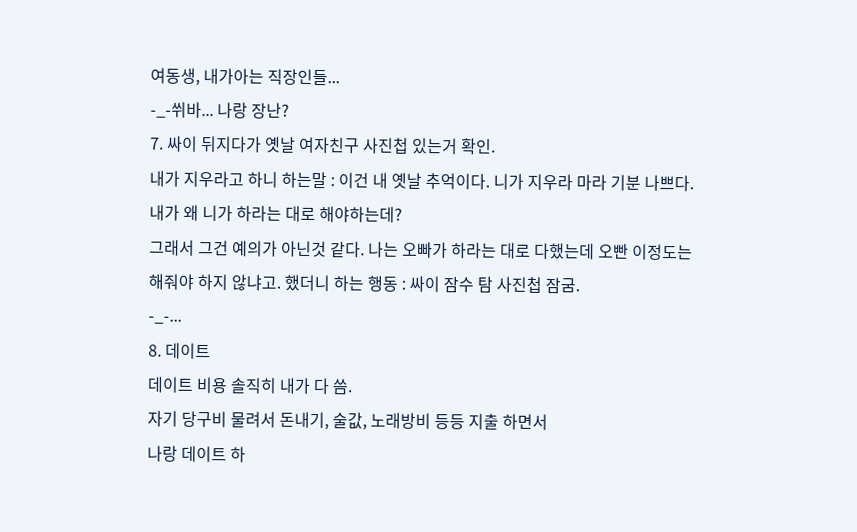여동생, 내가아는 직장인들...
-_-쒸바... 나랑 장난?
7. 싸이 뒤지다가 옛날 여자친구 사진첩 있는거 확인.
내가 지우라고 하니 하는말 : 이건 내 옛날 추억이다. 니가 지우라 마라 기분 나쁘다.
내가 왜 니가 하라는 대로 해야하는데?
그래서 그건 예의가 아닌것 같다. 나는 오빠가 하라는 대로 다했는데 오빤 이정도는
해줘야 하지 않냐고. 했더니 하는 행동 : 싸이 잠수 탐 사진첩 잠굼.
-_-...
8. 데이트
데이트 비용 솔직히 내가 다 씀.
자기 당구비 물려서 돈내기, 술값, 노래방비 등등 지출 하면서
나랑 데이트 하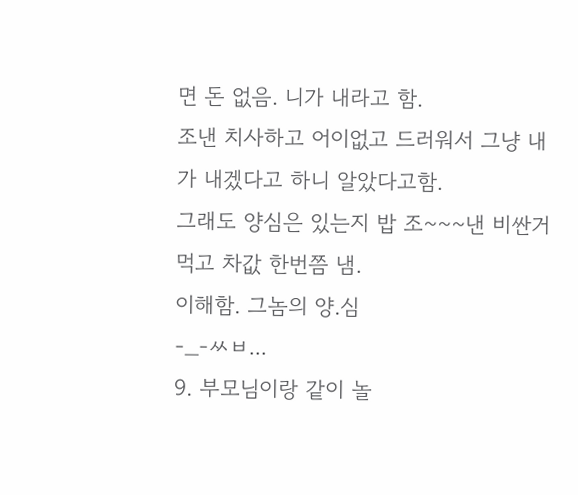면 돈 없음. 니가 내라고 함.
조낸 치사하고 어이없고 드러워서 그냥 내가 내겠다고 하니 알았다고함.
그래도 양심은 있는지 밥 조~~~낸 비싼거 먹고 차값 한번쯤 냄.
이해함. 그놈의 양.심
-_-ㅆㅂ...
9. 부모님이랑 같이 놀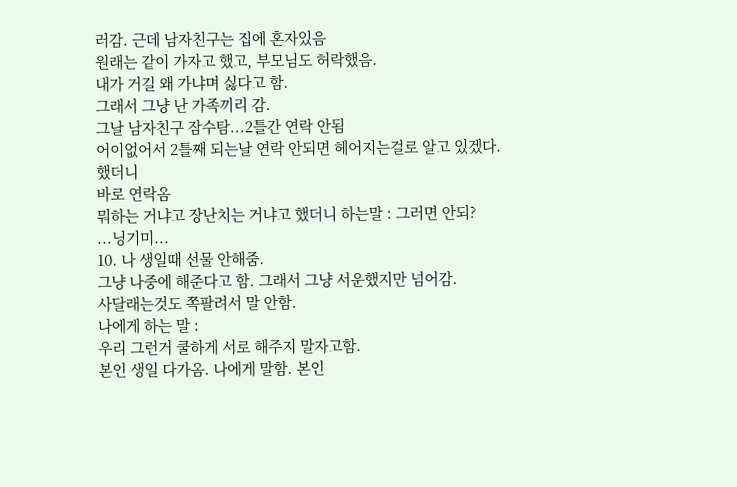러감. 근데 남자친구는 집에 혼자있음
원래는 같이 가자고 했고, 부모님도 허락했음.
내가 거길 왜 가냐며 싫다고 함.
그래서 그냥 난 가족끼리 감.
그날 남자친구 잠수탐...2틀간 연락 안됨
어이없어서 2틀째 되는날 연락 안되면 헤어지는걸로 알고 있겠다. 했더니
바로 연락옴
뭐하는 거냐고 장난치는 거냐고 했더니 하는말 : 그러면 안되?
...닝기미...
10. 나 생일때 선물 안해줌.
그냥 나중에 해준다고 함. 그래서 그냥 서운했지만 넘어감.
사달래는것도 쪽팔려서 말 안함.
나에게 하는 말 :
우리 그런거 쿨하게 서로 해주지 말자고함.
본인 생일 다가옴. 나에게 말함. 본인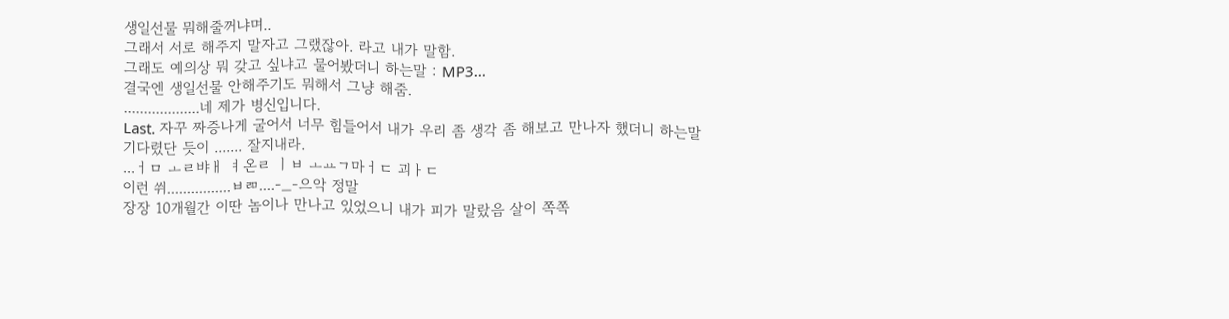생일선물 뭐해줄꺼냐며..
그래서 서로 해주지 말자고 그랬잖아. 라고 내가 말함.
그래도 예의상 뭐 갖고 싶냐고 물어봤더니 하는말 : MP3...
결국엔 생일선물 안해주기도 뭐해서 그냥 해줌.
...................네 제가 병신입니다.
Last. 자꾸 짜증나게 굴어서 너무 힘들어서 내가 우리 좀 생각 좀 해보고 만나자 했더니 하는말
기다렸단 듯이 ....... 잘지내라.
...ㅓㅁ ㅗㄹ뱌ㅐ ㅕ온ㄹ ㅣㅂ ㅗㅛㄱ마ㅓㄷ 괴ㅏㄷ
이런 쒸................ㅂㄻ....-_-으악 정말
장장 10개월간 이딴 놈이나 만나고 있었으니 내가 피가 말랐음 살이 쪽쪽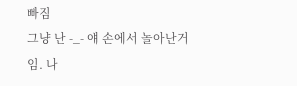빠짐
그냥 난 -_- 얘 손에서 놀아난거임. 나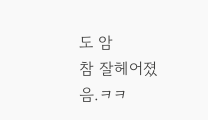도 암
참 잘헤어졌음.ㅋㅋ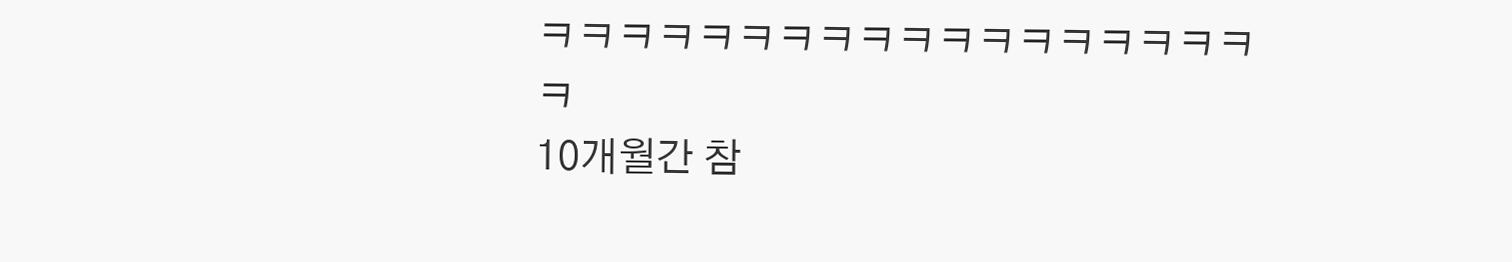ㅋㅋㅋㅋㅋㅋㅋㅋㅋㅋㅋㅋㅋㅋㅋㅋㅋㅋㅋ
10개월간 참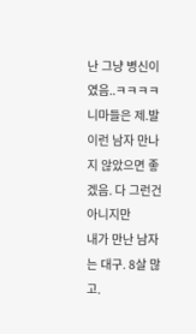난 그냥 병신이였음..ㅋㅋㅋㅋ
니마들은 제.발 이런 남자 만나지 않았으면 좋겠음. 다 그런건 아니지만
내가 만난 남자는 대구. 8살 많고.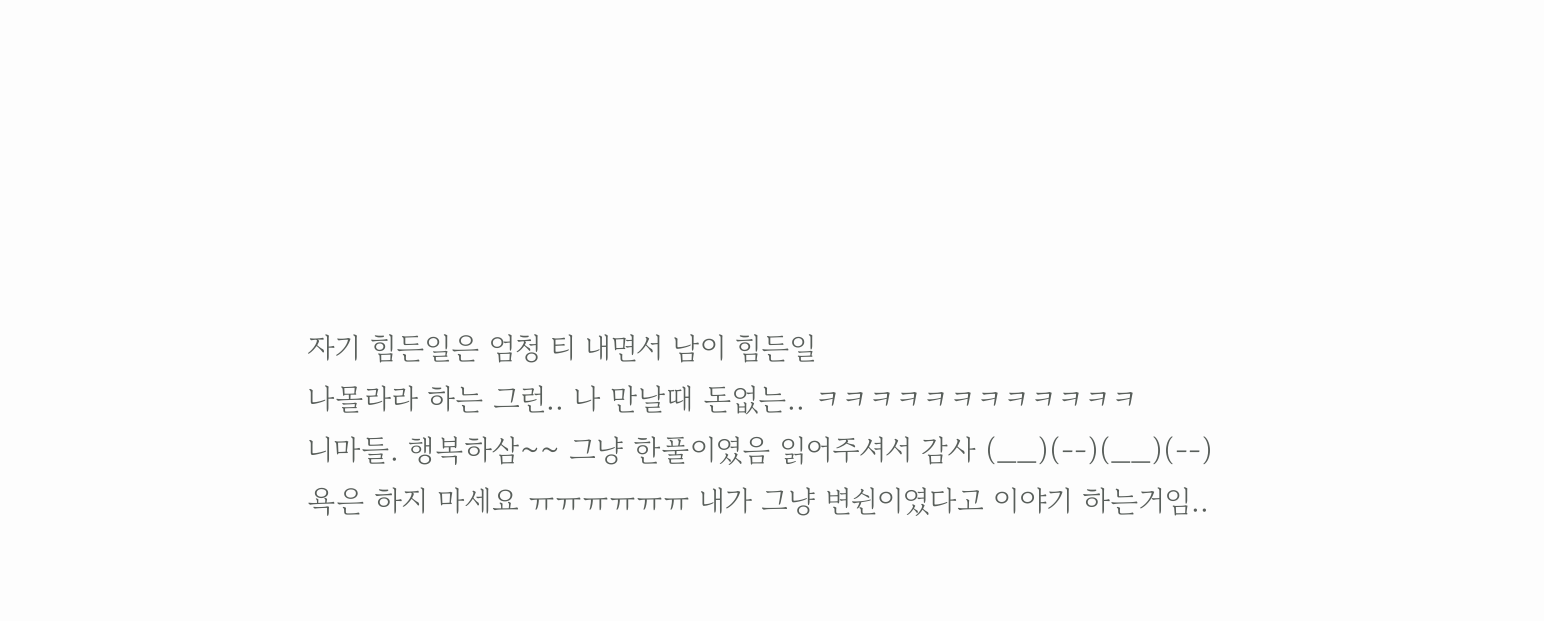자기 힘든일은 엄청 티 내면서 남이 힘든일
나몰라라 하는 그런.. 나 만날때 돈없는.. ㅋㅋㅋㅋㅋㅋㅋㅋㅋㅋㅋㅋ
니마들. 행복하삼~~ 그냥 한풀이였음 읽어주셔서 감사 (__)(--)(__)(--)
욕은 하지 마세요 ㅠㅠㅠㅠㅠㅠ 내가 그냥 변쉰이였다고 이야기 하는거임..